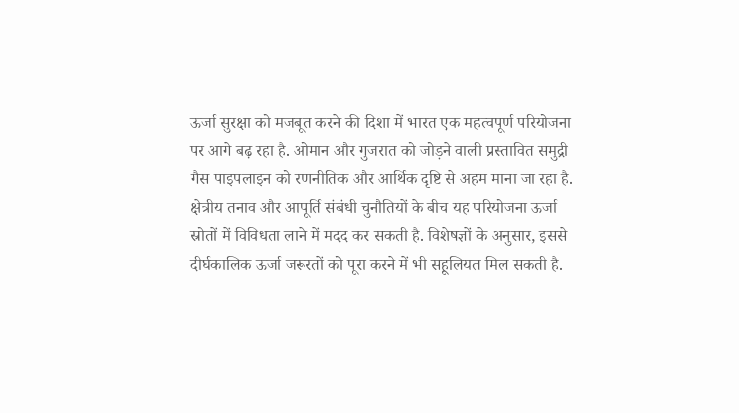ऊर्जा सुरक्षा को मजबूत करने की दिशा में भारत एक महत्वपूर्ण परियोजना पर आगे बढ़ रहा है. ओमान और गुजरात को जोड़ने वाली प्रस्तावित समुद्री गैस पाइपलाइन को रणनीतिक और आर्थिक दृष्टि से अहम माना जा रहा है. क्षेत्रीय तनाव और आपूर्ति संबंधी चुनौतियों के बीच यह परियोजना ऊर्जा स्रोतों में विविधता लाने में मदद कर सकती है. विशेषज्ञों के अनुसार, इससे दीर्घकालिक ऊर्जा जरूरतों को पूरा करने में भी सहूलियत मिल सकती है.